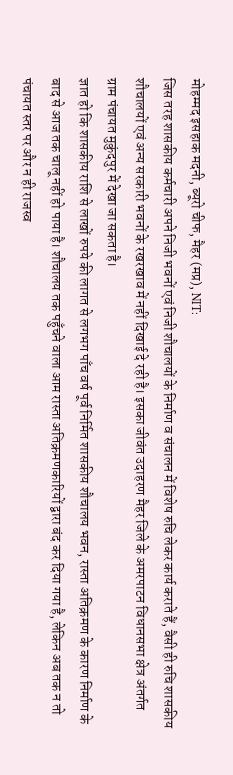मोहम्मद इसहाक मदनी, ब्यूरो चीफ, मैहर (मप्र), NIT:
जिस तरह शासकीय कर्मचारी अपने निजी भवनों एवं निजी शौचालयों के निर्माण व संचालन में विशेष रुचि लेकर कार्य कराते हैं, वैसी ही रुचि शासकीय शौचालयों एवं अन्य सरकारी भवनों के रखरखाव में नहीं दिखाई दे रही है। इसका जीवंत उदाहरण मैहर जिले के अमरपाटन विधानसभा क्षेत्र अंतर्गत ग्राम पंचायत मुकुंदपुर में देखा जा सकता है।
ज्ञात हो कि शासकीय राशि से लाखों रुपये की लागत से लगभग पाँच वर्ष पूर्व निर्मित शासकीय शौचालय भवन, रास्ता अतिक्रमण के कारण निर्माण के बाद से आज तक चालू नहीं हो पाया है। शौचालय तक पहुँचने वाला आम रास्ता अतिक्रमणकारियों द्वारा बंद कर दिया गया है, लेकिन अब तक न तो पंचायत स्तर पर और न ही राजस्व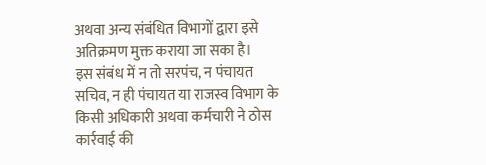अथवा अन्य संबंधित विभागों द्वारा इसे अतिक्रमण मुक्त कराया जा सका है।
इस संबंध में न तो सरपंच, न पंचायत सचिव, न ही पंचायत या राजस्व विभाग के किसी अधिकारी अथवा कर्मचारी ने ठोस कार्रवाई की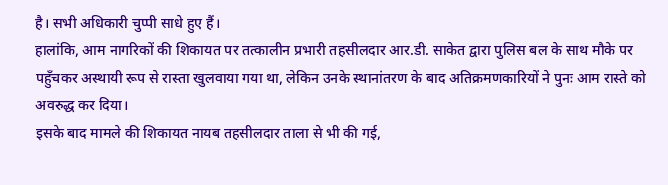है। सभी अधिकारी चुप्पी साधे हुए हैं।
हालांकि, आम नागरिकों की शिकायत पर तत्कालीन प्रभारी तहसीलदार आर.डी. साकेत द्वारा पुलिस बल के साथ मौके पर पहुँचकर अस्थायी रूप से रास्ता खुलवाया गया था, लेकिन उनके स्थानांतरण के बाद अतिक्रमणकारियों ने पुनः आम रास्ते को अवरुद्ध कर दिया।
इसके बाद मामले की शिकायत नायब तहसीलदार ताला से भी की गई,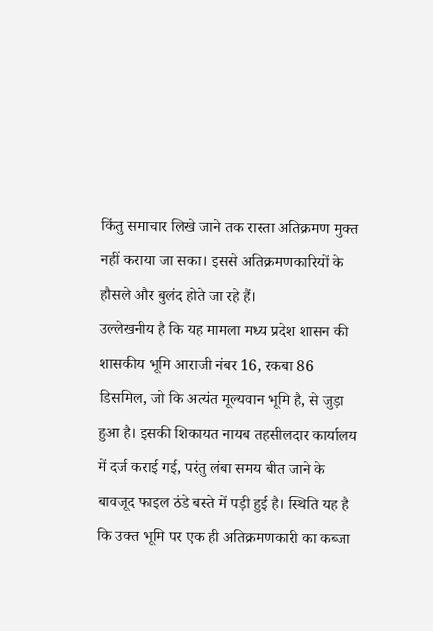किंतु समाचार लिखे जाने तक रास्ता अतिक्रमण मुक्त नहीं कराया जा सका। इससे अतिक्रमणकारियों के हौसले और बुलंद होते जा रहे हैं।
उल्लेखनीय है कि यह मामला मध्य प्रदेश शासन की शासकीय भूमि आराजी नंबर 16, रकबा 86 डिसमिल, जो कि अत्यंत मूल्यवान भूमि है, से जुड़ा हुआ है। इसकी शिकायत नायब तहसीलदार कार्यालय में दर्ज कराई गई, परंतु लंबा समय बीत जाने के बावजूद फाइल ठंडे बस्ते में पड़ी हुई है। स्थिति यह है कि उक्त भूमि पर एक ही अतिक्रमणकारी का कब्जा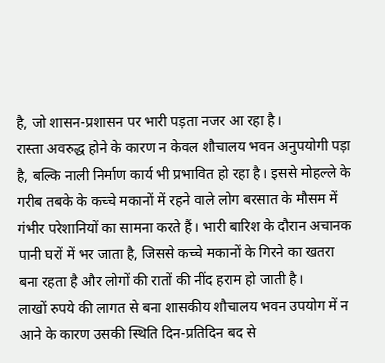है, जो शासन-प्रशासन पर भारी पड़ता नजर आ रहा है।
रास्ता अवरुद्ध होने के कारण न केवल शौचालय भवन अनुपयोगी पड़ा है, बल्कि नाली निर्माण कार्य भी प्रभावित हो रहा है। इससे मोहल्ले के गरीब तबके के कच्चे मकानों में रहने वाले लोग बरसात के मौसम में गंभीर परेशानियों का सामना करते हैं। भारी बारिश के दौरान अचानक पानी घरों में भर जाता है, जिससे कच्चे मकानों के गिरने का खतरा बना रहता है और लोगों की रातों की नींद हराम हो जाती है।
लाखों रुपये की लागत से बना शासकीय शौचालय भवन उपयोग में न आने के कारण उसकी स्थिति दिन-प्रतिदिन बद से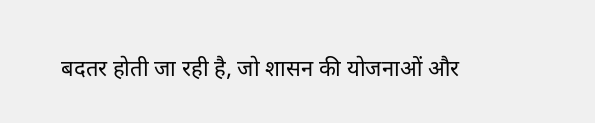बदतर होती जा रही है, जो शासन की योजनाओं और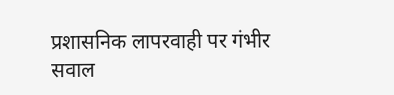प्रशासनिक लापरवाही पर गंभीर सवाल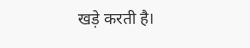खड़े करती है।